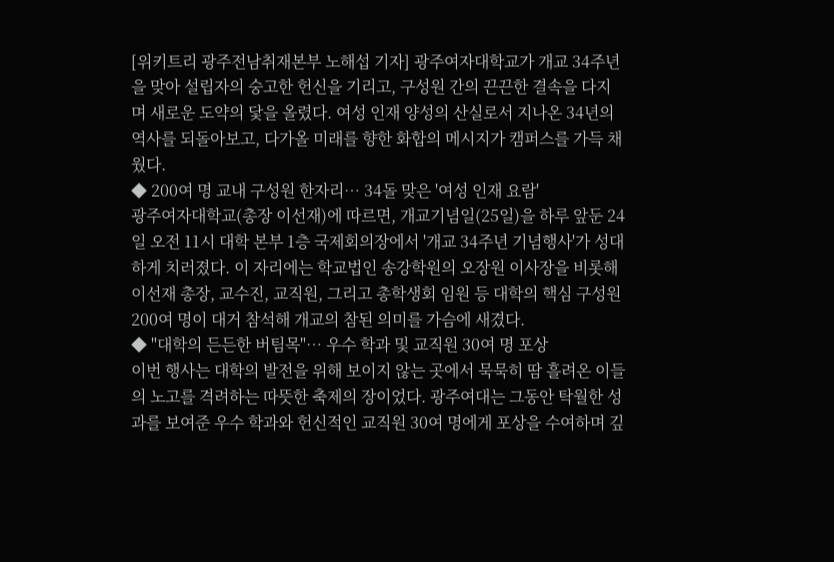[위키트리 광주전남취재본부 노해섭 기자] 광주여자대학교가 개교 34주년을 맞아 설립자의 숭고한 헌신을 기리고, 구성원 간의 끈끈한 결속을 다지며 새로운 도약의 닻을 올렸다. 여성 인재 양성의 산실로서 지나온 34년의 역사를 되돌아보고, 다가올 미래를 향한 화합의 메시지가 캠퍼스를 가득 채웠다.
◆ 200여 명 교내 구성원 한자리… 34돌 맞은 '여성 인재 요람'
광주여자대학교(총장 이선재)에 따르면, 개교기념일(25일)을 하루 앞둔 24일 오전 11시 대학 본부 1층 국제회의장에서 '개교 34주년 기념행사'가 성대하게 치러졌다. 이 자리에는 학교법인 송강학원의 오장원 이사장을 비롯해 이선재 총장, 교수진, 교직원, 그리고 총학생회 임원 등 대학의 핵심 구성원 200여 명이 대거 참석해 개교의 참된 의미를 가슴에 새겼다.
◆ "대학의 든든한 버팀목"… 우수 학과 및 교직원 30여 명 포상
이번 행사는 대학의 발전을 위해 보이지 않는 곳에서 묵묵히 땀 흘려온 이들의 노고를 격려하는 따뜻한 축제의 장이었다. 광주여대는 그동안 탁월한 성과를 보여준 우수 학과와 헌신적인 교직원 30여 명에게 포상을 수여하며 깊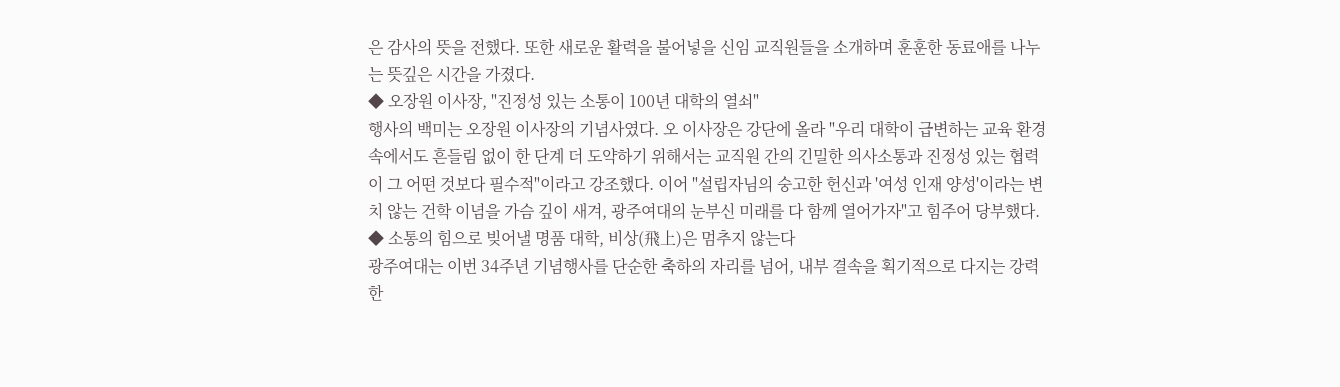은 감사의 뜻을 전했다. 또한 새로운 활력을 불어넣을 신임 교직원들을 소개하며 훈훈한 동료애를 나누는 뜻깊은 시간을 가졌다.
◆ 오장원 이사장, "진정성 있는 소통이 100년 대학의 열쇠"
행사의 백미는 오장원 이사장의 기념사였다. 오 이사장은 강단에 올라 "우리 대학이 급변하는 교육 환경 속에서도 흔들림 없이 한 단계 더 도약하기 위해서는 교직원 간의 긴밀한 의사소통과 진정성 있는 협력이 그 어떤 것보다 필수적"이라고 강조했다. 이어 "설립자님의 숭고한 헌신과 '여성 인재 양성'이라는 변치 않는 건학 이념을 가슴 깊이 새겨, 광주여대의 눈부신 미래를 다 함께 열어가자"고 힘주어 당부했다.
◆ 소통의 힘으로 빚어낼 명품 대학, 비상(飛上)은 멈추지 않는다
광주여대는 이번 34주년 기념행사를 단순한 축하의 자리를 넘어, 내부 결속을 획기적으로 다지는 강력한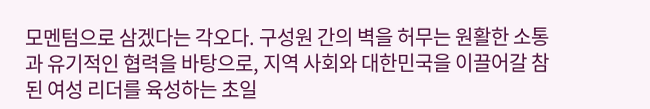모멘텀으로 삼겠다는 각오다. 구성원 간의 벽을 허무는 원활한 소통과 유기적인 협력을 바탕으로, 지역 사회와 대한민국을 이끌어갈 참된 여성 리더를 육성하는 초일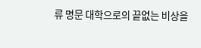류 명문 대학으로의 끝없는 비상을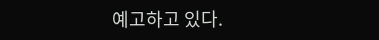예고하고 있다.